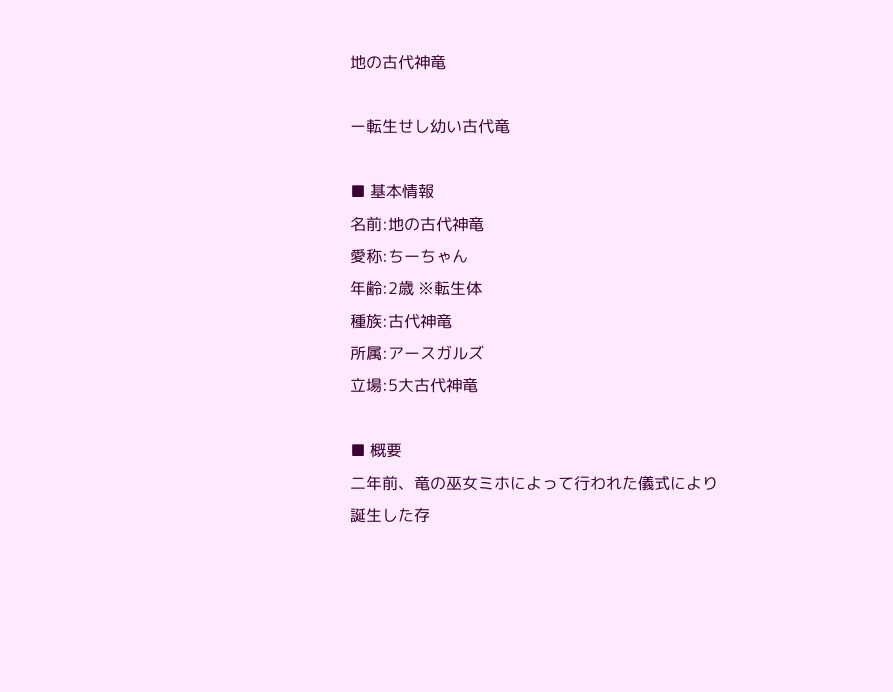地の古代神竜

ー転生せし幼い古代竜

■ 基本情報
名前:地の古代神竜
愛称:ちーちゃん
年齢:2歳 ※転生体
種族:古代神竜
所属:アースガルズ
立場:5大古代神竜

■ 概要
二年前、竜の巫女ミホによって行われた儀式により誕生した存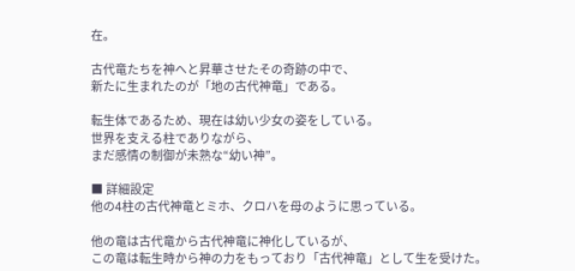在。

古代竜たちを神へと昇華させたその奇跡の中で、
新たに生まれたのが「地の古代神竜」である。

転生体であるため、現在は幼い少女の姿をしている。
世界を支える柱でありながら、
まだ感情の制御が未熟な“幼い神”。

■ 詳細設定
他の4柱の古代神竜とミホ、クロハを母のように思っている。

他の竜は古代竜から古代神竜に神化しているが、
この竜は転生時から神の力をもっており「古代神竜」として生を受けた。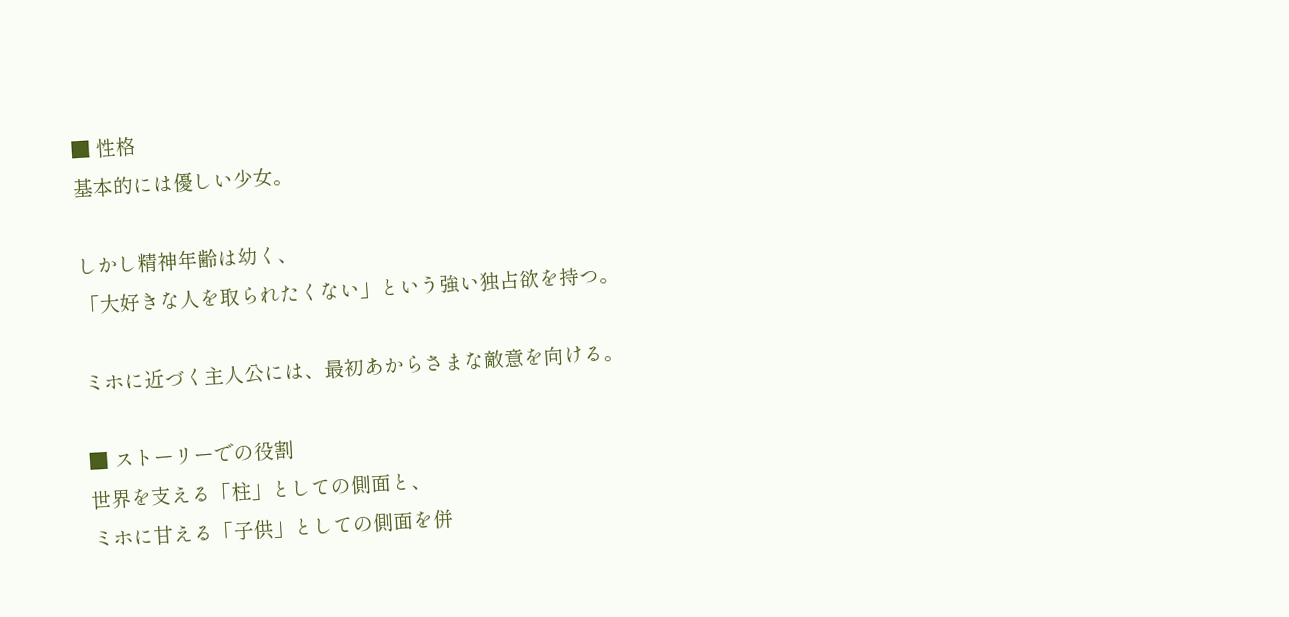■ 性格
基本的には優しい少女。

しかし精神年齢は幼く、
「大好きな人を取られたくない」という強い独占欲を持つ。

ミホに近づく主人公には、最初あからさまな敵意を向ける。

■ ストーリーでの役割
世界を支える「柱」としての側面と、
ミホに甘える「子供」としての側面を併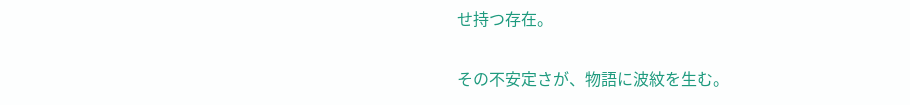せ持つ存在。

その不安定さが、物語に波紋を生む。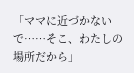「ママに近づかないで……そこ、わたしの場所だから」